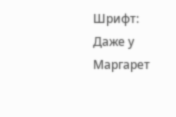Шрифт:
Даже у Маргарет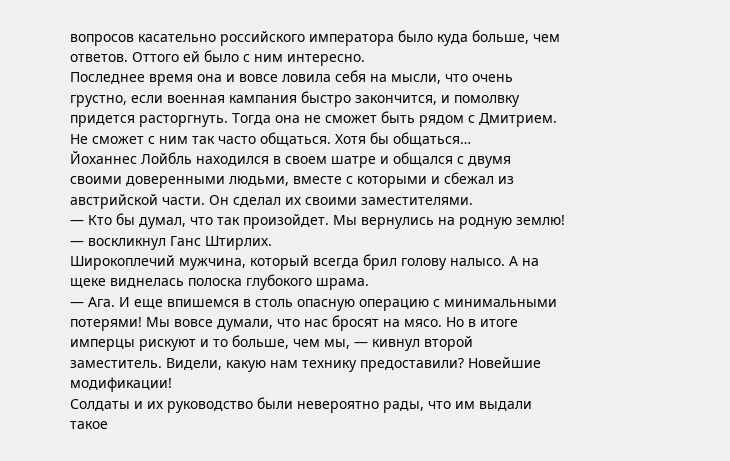вопросов касательно российского императора было куда больше, чем ответов. Оттого ей было с ним интересно.
Последнее время она и вовсе ловила себя на мысли, что очень грустно, если военная кампания быстро закончится, и помолвку придется расторгнуть. Тогда она не сможет быть рядом с Дмитрием. Не сможет с ним так часто общаться. Хотя бы общаться…
Йоханнес Лойбль находился в своем шатре и общался с двумя своими доверенными людьми, вместе с которыми и сбежал из австрийской части. Он сделал их своими заместителями.
— Кто бы думал, что так произойдет. Мы вернулись на родную землю! — воскликнул Ганс Штирлих.
Широкоплечий мужчина, который всегда брил голову налысо. А на щеке виднелась полоска глубокого шрама.
— Ага. И еще впишемся в столь опасную операцию с минимальными потерями! Мы вовсе думали, что нас бросят на мясо. Но в итоге имперцы рискуют и то больше, чем мы, — кивнул второй заместитель. Видели, какую нам технику предоставили? Новейшие модификации!
Солдаты и их руководство были невероятно рады, что им выдали такое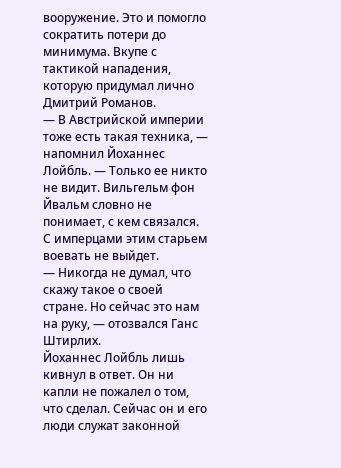вооружение. Это и помогло сократить потери до минимума. Вкупе с тактикой нападения, которую придумал лично Дмитрий Романов.
— В Австрийской империи тоже есть такая техника, — напомнил Йоханнес Лойбль. — Только ее никто не видит. Вильгельм фон Йвальм словно не понимает, с кем связался. С имперцами этим старьем воевать не выйдет.
— Никогда не думал, что скажу такое о своей стране. Но сейчас это нам на руку, — отозвался Ганс Штирлих.
Йоханнес Лойбль лишь кивнул в ответ. Он ни капли не пожалел о том, что сделал. Сейчас он и его люди служат законной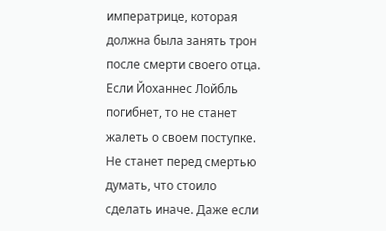императрице, которая должна была занять трон после смерти своего отца.
Если Йоханнес Лойбль погибнет, то не станет жалеть о своем поступке. Не станет перед смертью думать, что стоило сделать иначе. Даже если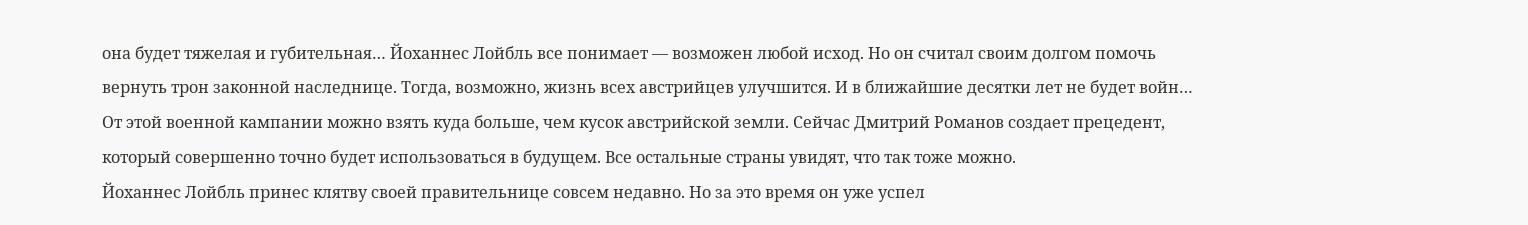она будет тяжелая и губительная… Йоханнес Лойбль все понимает — возможен любой исход. Но он считал своим долгом помочь вернуть трон законной наследнице. Тогда, возможно, жизнь всех австрийцев улучшится. И в ближайшие десятки лет не будет войн…
От этой военной кампании можно взять куда больше, чем кусок австрийской земли. Сейчас Дмитрий Романов создает прецедент, который совершенно точно будет использоваться в будущем. Все остальные страны увидят, что так тоже можно.
Йоханнес Лойбль принес клятву своей правительнице совсем недавно. Но за это время он уже успел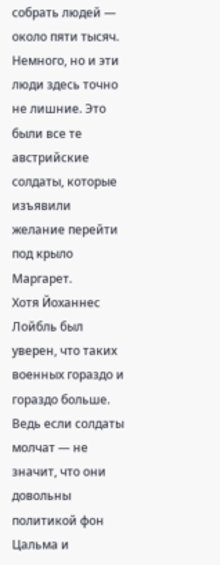собрать людей — около пяти тысяч. Немного, но и эти люди здесь точно не лишние. Это были все те австрийские солдаты, которые изъявили желание перейти под крыло Маргарет.
Хотя Йоханнес Лойбль был уверен, что таких военных гораздо и гораздо больше. Ведь если солдаты молчат — не значит, что они довольны политикой фон Цальма и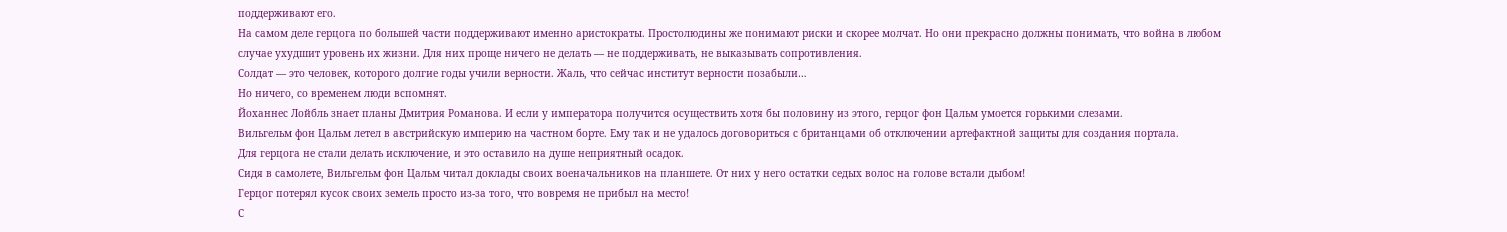поддерживают его.
На самом деле герцога по большей части поддерживают именно аристократы. Простолюдины же понимают риски и скорее молчат. Но они прекрасно должны понимать, что война в любом случае ухудшит уровень их жизни. Для них проще ничего не делать — не поддерживать, не выказывать сопротивления.
Солдат — это человек, которого долгие годы учили верности. Жаль, что сейчас институт верности позабыли…
Но ничего, со временем люди вспомнят.
Йоханнес Лойбль знает планы Дмитрия Романова. И если у императора получится осуществить хотя бы половину из этого, герцог фон Цальм умоется горькими слезами.
Вильгельм фон Цальм летел в австрийскую империю на частном борте. Ему так и не удалось договориться с британцами об отключении артефактной защиты для создания портала.
Для герцога не стали делать исключение, и это оставило на душе неприятный осадок.
Сидя в самолете, Вильгельм фон Цальм читал доклады своих военачальников на планшете. От них у него остатки седых волос на голове встали дыбом!
Герцог потерял кусок своих земель просто из-за того, что вовремя не прибыл на место!
С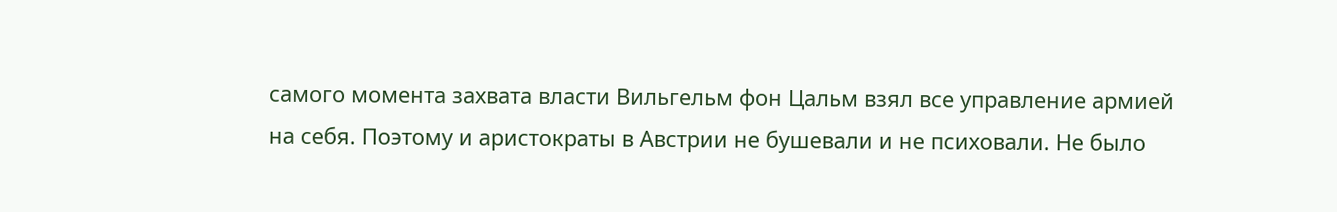самого момента захвата власти Вильгельм фон Цальм взял все управление армией на себя. Поэтому и аристократы в Австрии не бушевали и не психовали. Не было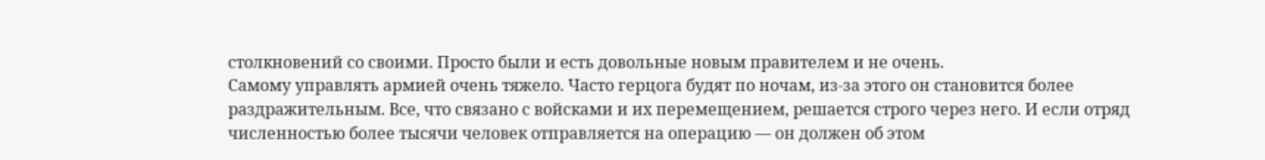столкновений со своими. Просто были и есть довольные новым правителем и не очень.
Самому управлять армией очень тяжело. Часто герцога будят по ночам, из-за этого он становится более раздражительным. Все, что связано с войсками и их перемещением, решается строго через него. И если отряд численностью более тысячи человек отправляется на операцию — он должен об этом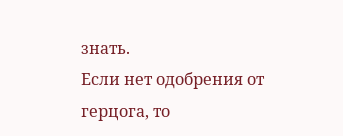знать.
Если нет одобрения от герцога, то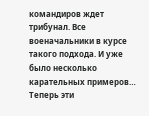командиров ждет трибунал. Все военачальники в курсе такого подхода. И уже было несколько карательных примеров… Теперь эти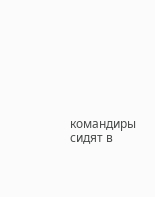командиры сидят в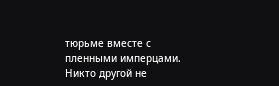тюрьме вместе с пленными имперцами. Никто другой не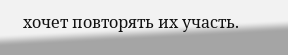хочет повторять их участь.